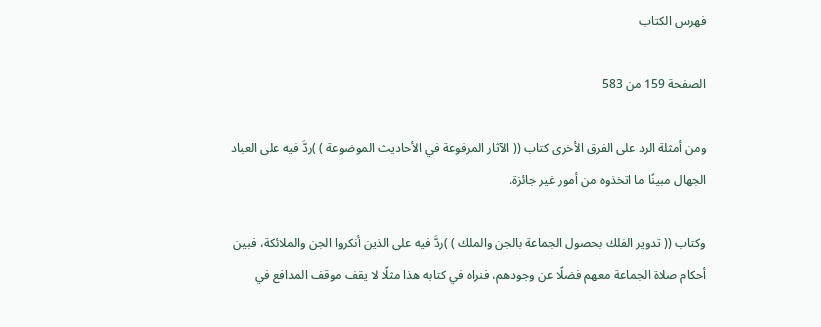فهرس الكتاب

الصفحة 159 من 583

ومن أمثلة الرد على الفرق الأخرى كتاب (( الآثار المرفوعة في الأحاديث الموضوعة ) )ردَّ فيه على العباد الجهال مبينًا ما اتخذوه من أمور غير جائزة.

وكتاب (( تدوير الفلك بحصول الجماعة بالجن والملك ) )ردَّ فيه على الذين أنكروا الجن والملائكة، فبين أحكام صلاة الجماعة معهم فضلًا عن وجودهم، فنراه في كتابه هذا مثلًا لا يقف موقف المدافع في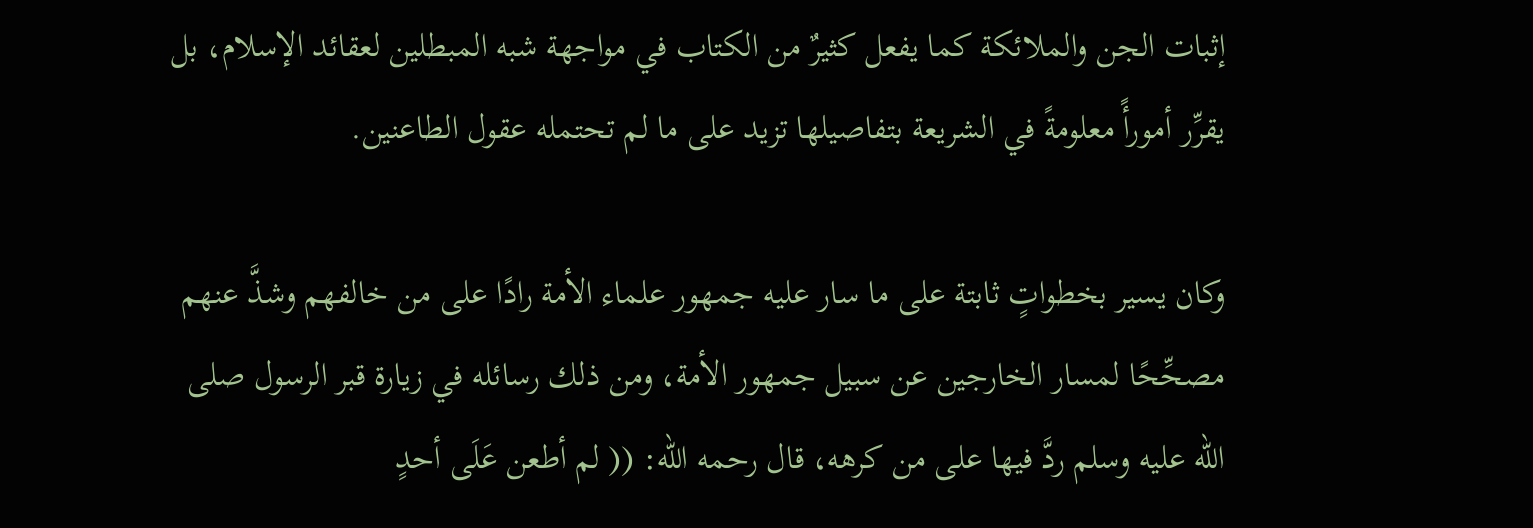إثبات الجن والملائكة كما يفعل كثيرٌ من الكتاب في مواجهة شبه المبطلين لعقائد الإسلام، بل يقرِّر أمورأً معلومةً في الشريعة بتفاصيلها تزيد على ما لم تحتمله عقول الطاعنين.

وكان يسير بخطواتٍ ثابتة على ما سار عليه جمهور علماء الأمة رادًا على من خالفهم وشذَّ عنهم مصحِّحًا لمسار الخارجين عن سبيل جمهور الأمة، ومن ذلك رسائله في زيارة قبر الرسول صلى الله عليه وسلم ردَّ فيها على من كرهه، قال رحمه الله: (( لم أطعن عَلَى أحدٍ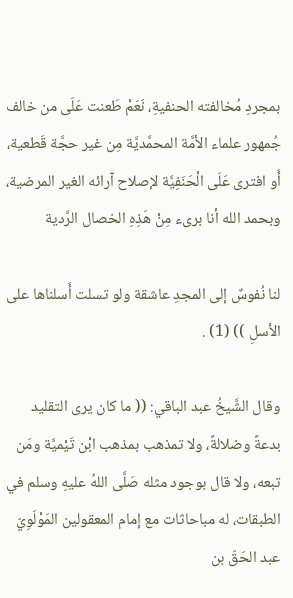بمجردِ مُخالفته الحنفيةِ، نَعَمْ طَعنت عَلَى من خالف جُمهور علماء الأمَّة المحمَّديَّة مِن غير حجَّة قَطعية، أَو افترى عَلَى الْحَنَفِيَّة لإصلاح آرائه الغير المرضية، وبحمد الله أنا برىء مِنْ هَذِهِ الخصال الرَّدية

لنا نُفوسٌ إلى المجدِ عاشقة ولو تسلت أَسلناها على الأسلِ )) (1) .

وقال الشَّيخُ عبد الباقي: (( ما كان يرى التقليد بدعةً وضلالةً، ولا تمذهب بمذهب ابْن تَيْميَّة ومَن تبعه، ولا قال بوجود مثله صَلَّى اللهُ عليهِ وسلم في الطبقات، له مباحاثات مع إمام المعقولين المَوْلَوِيّ عبد الحَقّ بن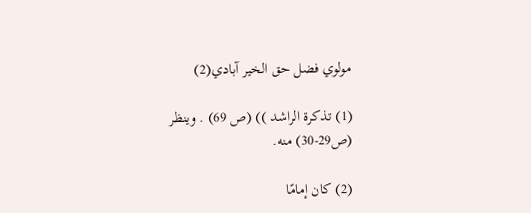مولوي فضل حق الخير آبادي(2)

(1) تذكرة الراشد )) (ص 69) . وينظر (ص29-30) منه.

(2) كان إمامًا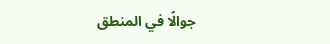جوالًا في المنطق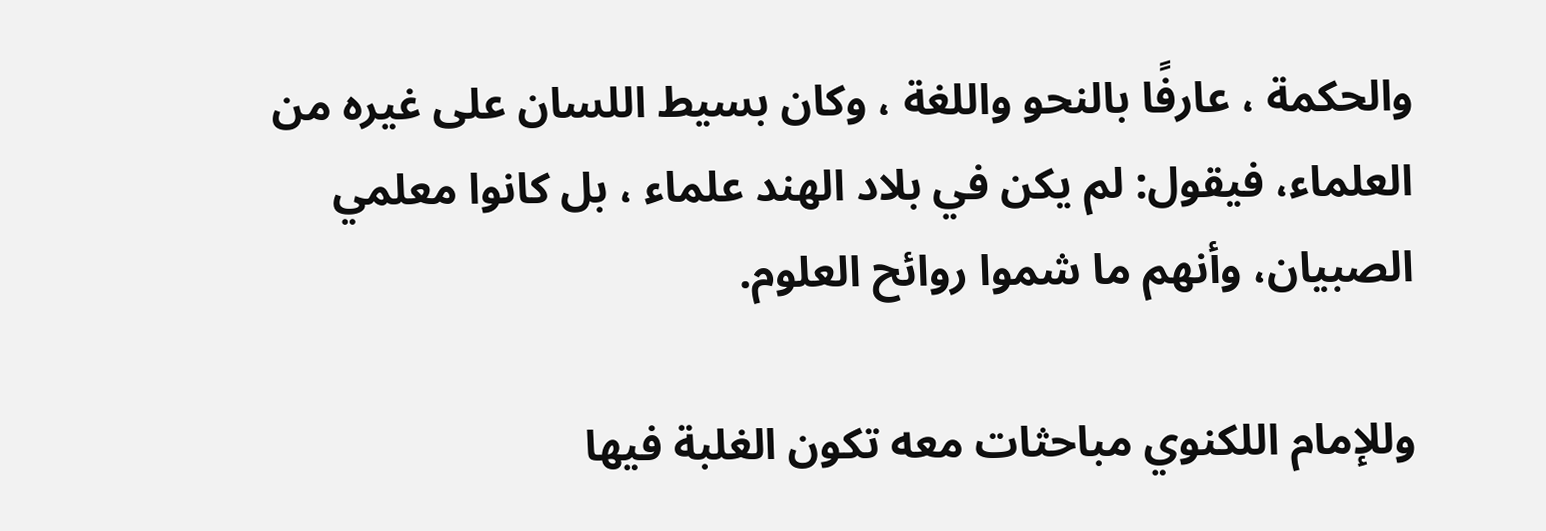والحكمة ، عارفًا بالنحو واللغة ، وكان بسيط اللسان على غيره من العلماء، فيقول: لم يكن في بلاد الهند علماء ، بل كانوا معلمي الصبيان، وأنهم ما شموا روائح العلوم.

وللإمام اللكنوي مباحثات معه تكون الغلبة فيها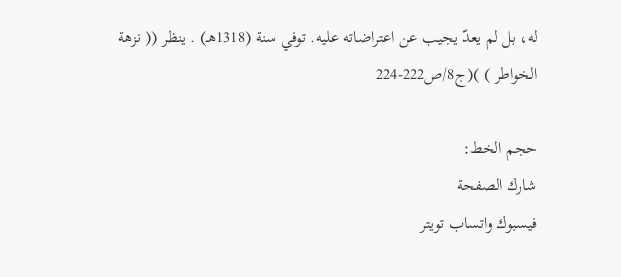له، بل لم يعدّ يجيب عن اعتراضاته عليه. توفي سنة (1318هـ) . ينظر (( نزهة الخواطر ) )(ج8/ص222-224

حجم الخط:
شارك الصفحة
فيسبوك واتساب تويتر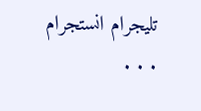تليجرام انستجرام
. . .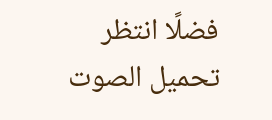فضلًا انتظر تحميل الصوت